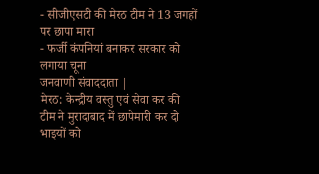- सीजीएसटी की मेरठ टीम ने 13 जगहों पर छापा मारा
- फर्जी कंपनियां बनाकर सरकार को लगाया चूना
जनवाणी संवाददाता |
मेरठ: केन्द्रीय वस्तु एवं सेवा कर की टीम ने मुरादाबाद में छापेमारी कर दो भाइयों को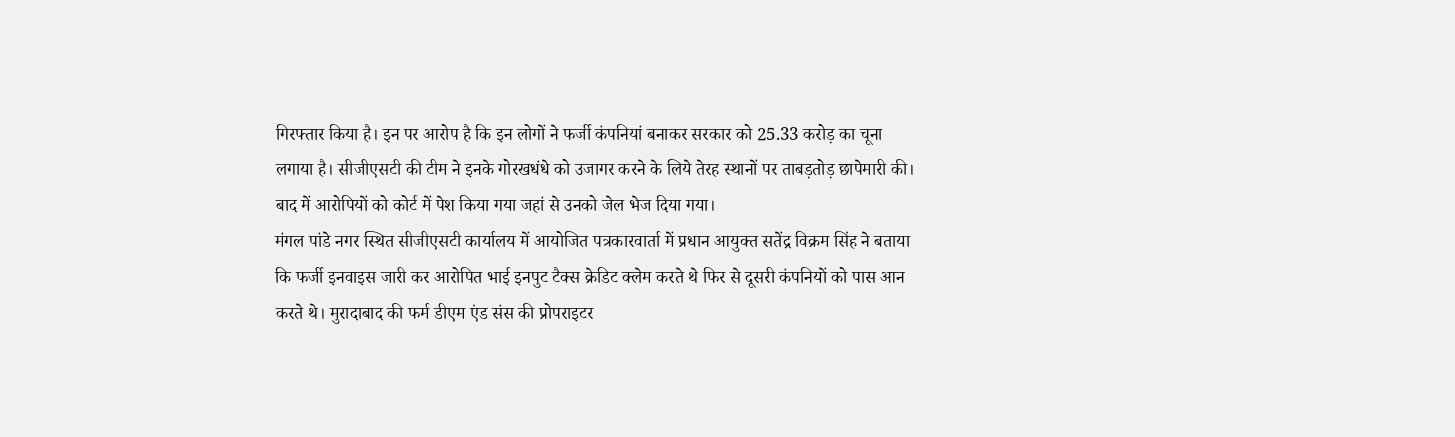गिरफ्तार किया है। इन पर आरोप है कि इन लोगों ने फर्जी कंपनियां बनाकर सरकार को 25.33 करोड़ का चूना लगाया है। सीजीएसटी की टीम ने इनके गोरखधंधे को उजागर करने के लिये तेरह स्थानों पर ताबड़तोड़ छापेमारी की। बाद में आरोपियों को कोर्ट में पेश किया गया जहां से उनको जेल भेज दिया गया।
मंगल पांडे नगर स्थित सीजीएसटी कार्यालय में आयोजित पत्रकारवार्ता में प्रधान आयुक्त सतेंद्र विक्रम सिंह ने बताया कि फर्जी इनवाइस जारी कर आरोपित भाई इनपुट टैक्स क्रेडिट क्लेम करते थे फिर से दूसरी कंपनियों को पास आन करते थे। मुरादाबाद की फर्म डीएम एंड संस की प्रोपराइटर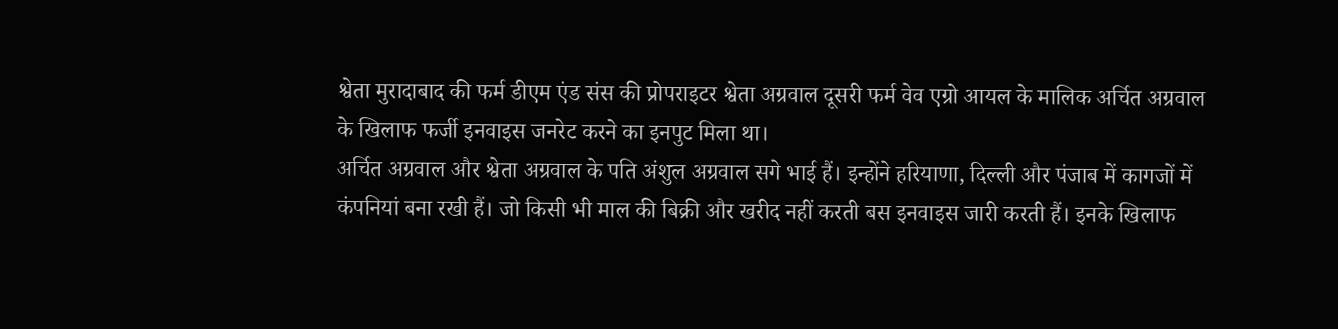श्वेता मुरादाबाद की फर्म डीएम एंड संस की प्रोपराइटर श्वेता अग्रवाल दूसरी फर्म वेव एग्रो आयल के मालिक अर्चित अग्रवाल के खिलाफ फर्जी इनवाइस जनरेट करने का इनपुट मिला था।
अर्चित अग्रवाल और श्वेता अग्रवाल के पति अंशुल अग्रवाल सगे भाई हैं। इन्होंने हरियाणा, दिल्ली और पंजाब में कागजों में कंपनियां बना रखी हैं। जो किसी भी माल की बिक्री और खरीद नहीं करती बस इनवाइस जारी करती हैं। इनके खिलाफ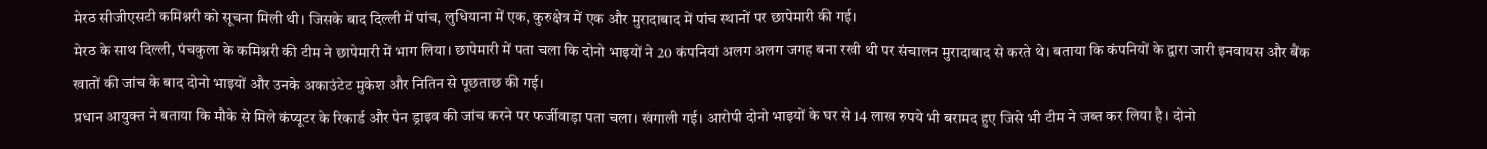मेरठ सीजीएसटी कमिश्नरी को सूचना मिली थी। जिसके बाद दिल्ली में पांच, लुधियाना में एक, कुरुक्षेत्र में एक और मुरादाबाद में पांच स्थानों पर छापेमारी की गई।
मेरठ के साथ दिल्ली, पंचकुला के कमिश्नरी की टीम ने छापेमारी में भाग लिया। छापेमारी में पता चला कि दोनो भाइयों ने 20 कंपनियां अलग अलग जगह बना रखी थी पर संचालन मुरादाबाद से करते थे। बताया कि कंपनियों के द्वारा जारी इनवायस और बैंक खातों की जांच के बाद दोनो भाइयों और उनके अकाउंटेट मुकेश और नितिन से पूछताछ की गई।
प्रधान आयुक्त ने बताया कि मौके से मिले कंप्यूटर के रिकार्ड और पेन ड्राइव की जांच करने पर फर्जीवाड़ा पता चला। खंगाली गई। आरोपी दोनो भाइयों के घर से 14 लाख रुपये भी बरामद हुए जिसे भी टीम ने जब्त कर लिया है। दोनो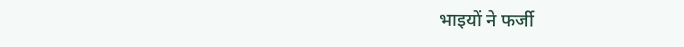भाइयों ने फर्जी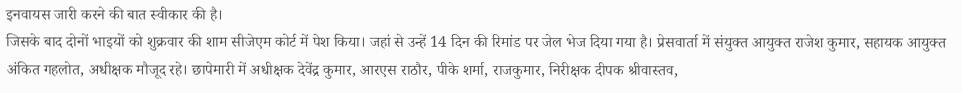इनवायस जारी करने की बात स्वीकार की है।
जिसके बाद दोनों भाइयों को शुक्रवार की शाम सीजेएम कोर्ट में पेश किया। जहां से उन्हें 14 दिन की रिमांड पर जेल भेज दिया गया है। प्रेसवार्ता में संयुक्त आयुक्त राजेश कुमार, सहायक आयुक्त अंकित गहलोत, अधीक्षक मौजूद रहे। छापेमारी में अधीक्षक देवेंद्र कुमार, आरएस राठौर, पीके शर्मा, राजकुमार, निरीक्षक दीपक श्रीवास्तव,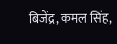बिजेंद्र, कमल सिंह,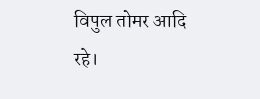विपुल तोमर आदि रहे।